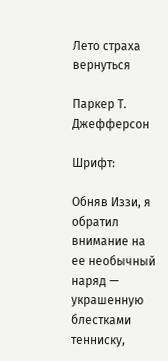Лето страха
вернуться

Паркер Т. Джефферсон

Шрифт:

Обняв Иззи, я обратил внимание на ее необычный наряд — украшенную блестками тенниску,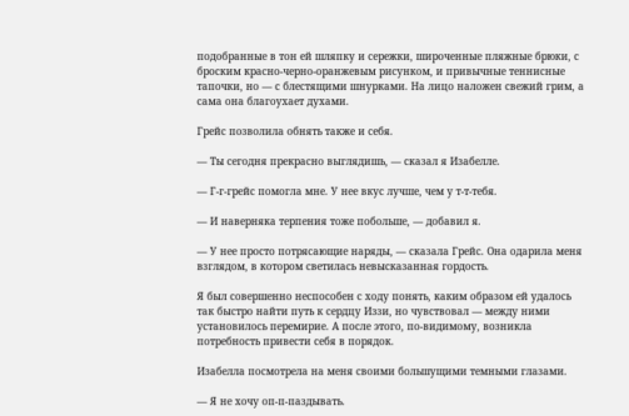подобранные в тон ей шляпку и сережки, широченные пляжные брюки, с броским красно-черно-оранжевым рисунком, и привычные теннисные тапочки, но — с блестящими шнурками. На лицо наложен свежий грим, а сама она благоухает духами.

Грейс позволила обнять также и себя.

— Ты сегодня прекрасно выглядишь, — сказал я Изабелле.

— Г-г-грейс помогла мне. У нее вкус лучше, чем у т-т-тебя.

— И наверняка терпения тоже побольше, — добавил я.

— У нее просто потрясающие наряды, — сказала Грейс. Она одарила меня взглядом, в котором светилась невысказанная гордость.

Я был совершенно неспособен с ходу понять, каким образом ей удалось так быстро найти путь к сердцу Иззи, но чувствовал — между ними установилось перемирие. А после этого, по-видимому, возникла потребность привести себя в порядок.

Изабелла посмотрела на меня своими большущими темными глазами.

— Я не хочу оп-п-паздывать.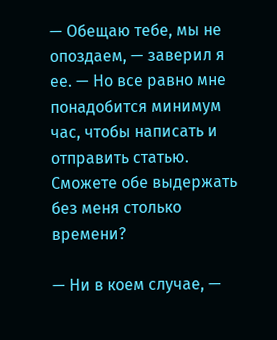— Обещаю тебе, мы не опоздаем, — заверил я ее. — Но все равно мне понадобится минимум час, чтобы написать и отправить статью. Сможете обе выдержать без меня столько времени?

— Ни в коем случае, —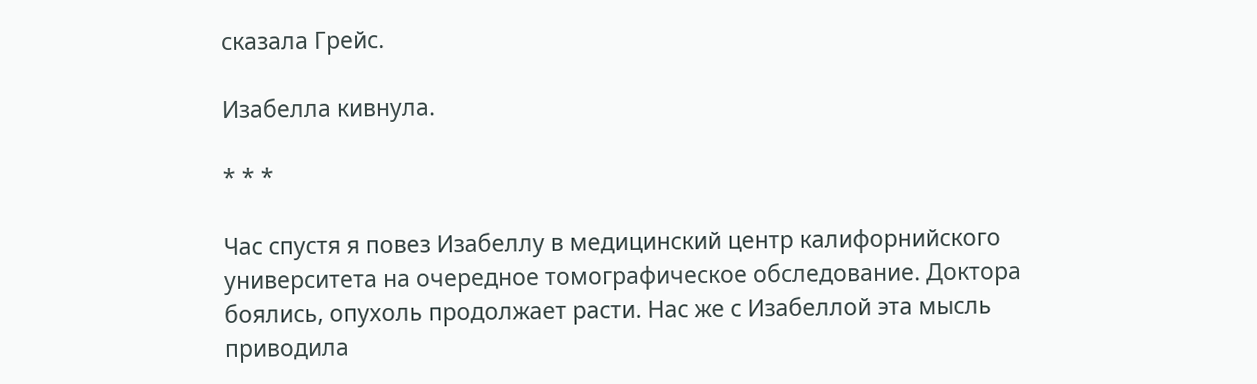сказала Грейс.

Изабелла кивнула.

* * *

Час спустя я повез Изабеллу в медицинский центр калифорнийского университета на очередное томографическое обследование. Доктора боялись, опухоль продолжает расти. Нас же с Изабеллой эта мысль приводила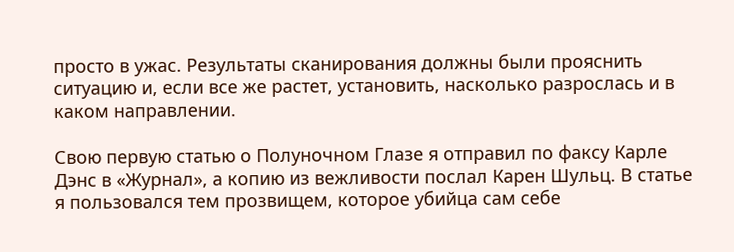просто в ужас. Результаты сканирования должны были прояснить ситуацию и, если все же растет, установить, насколько разрослась и в каком направлении.

Свою первую статью о Полуночном Глазе я отправил по факсу Карле Дэнс в «Журнал», а копию из вежливости послал Карен Шульц. В статье я пользовался тем прозвищем, которое убийца сам себе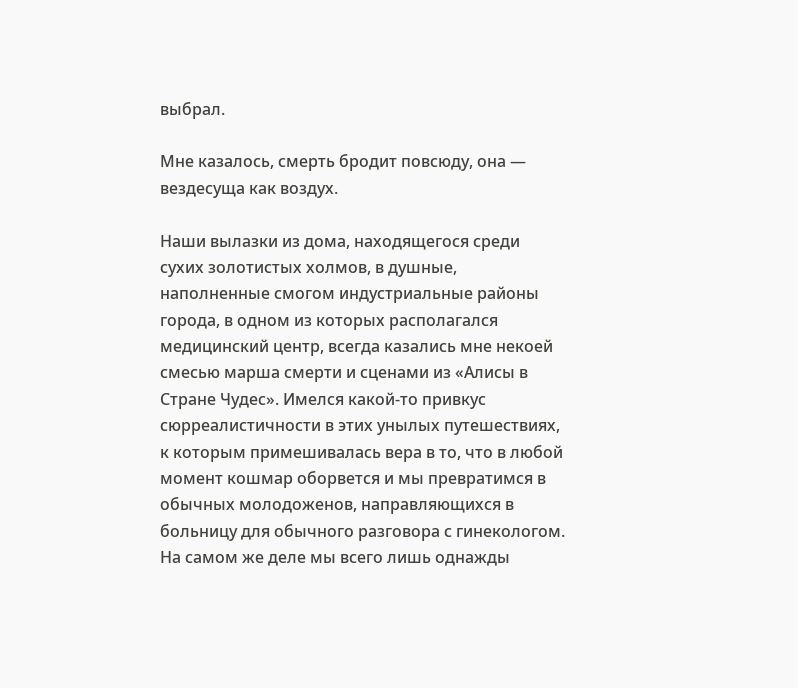выбрал.

Мне казалось, смерть бродит повсюду, она — вездесуща как воздух.

Наши вылазки из дома, находящегося среди сухих золотистых холмов, в душные, наполненные смогом индустриальные районы города, в одном из которых располагался медицинский центр, всегда казались мне некоей смесью марша смерти и сценами из «Алисы в Стране Чудес». Имелся какой-то привкус сюрреалистичности в этих унылых путешествиях, к которым примешивалась вера в то, что в любой момент кошмар оборвется и мы превратимся в обычных молодоженов, направляющихся в больницу для обычного разговора с гинекологом. На самом же деле мы всего лишь однажды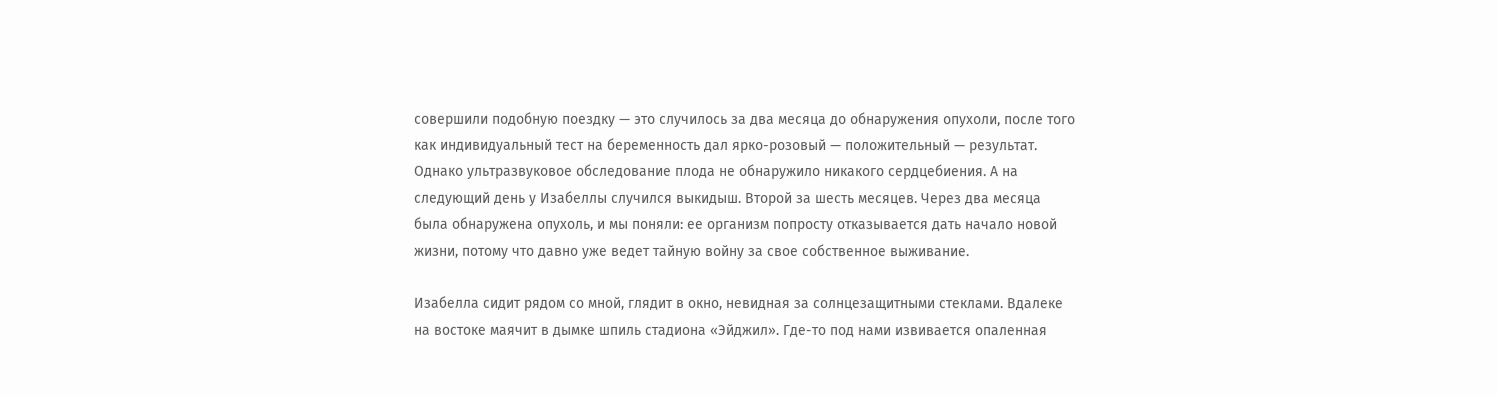совершили подобную поездку — это случилось за два месяца до обнаружения опухоли, после того как индивидуальный тест на беременность дал ярко-розовый — положительный — результат. Однако ультразвуковое обследование плода не обнаружило никакого сердцебиения. А на следующий день у Изабеллы случился выкидыш. Второй за шесть месяцев. Через два месяца была обнаружена опухоль, и мы поняли: ее организм попросту отказывается дать начало новой жизни, потому что давно уже ведет тайную войну за свое собственное выживание.

Изабелла сидит рядом со мной, глядит в окно, невидная за солнцезащитными стеклами. Вдалеке на востоке маячит в дымке шпиль стадиона «Эйджил». Где-то под нами извивается опаленная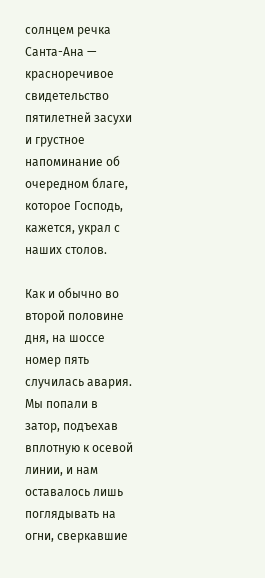солнцем речка Санта-Ана — красноречивое свидетельство пятилетней засухи и грустное напоминание об очередном благе, которое Господь, кажется, украл с наших столов.

Как и обычно во второй половине дня, на шоссе номер пять случилась авария. Мы попали в затор, подъехав вплотную к осевой линии, и нам оставалось лишь поглядывать на огни, сверкавшие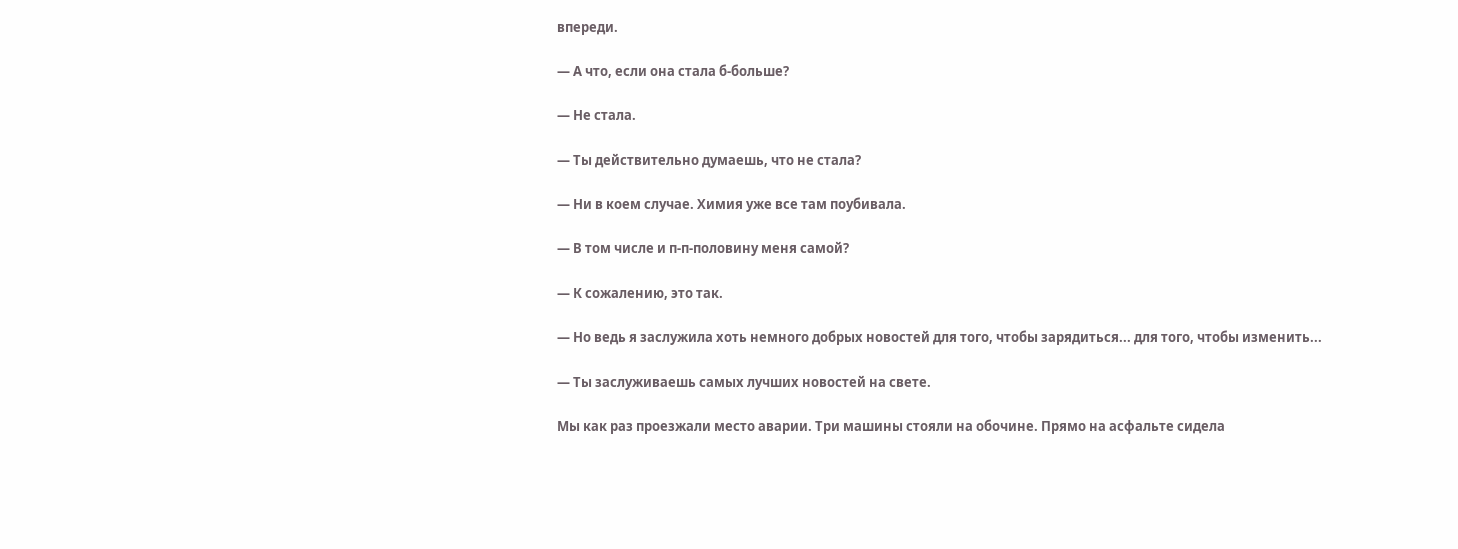впереди.

— А что, если она стала б-больше?

— Не стала.

— Ты действительно думаешь, что не стала?

— Ни в коем случае. Химия уже все там поубивала.

— В том числе и п-п-половину меня самой?

— К сожалению, это так.

— Но ведь я заслужила хоть немного добрых новостей для того, чтобы зарядиться... для того, чтобы изменить...

— Ты заслуживаешь самых лучших новостей на свете.

Мы как раз проезжали место аварии. Три машины стояли на обочине. Прямо на асфальте сидела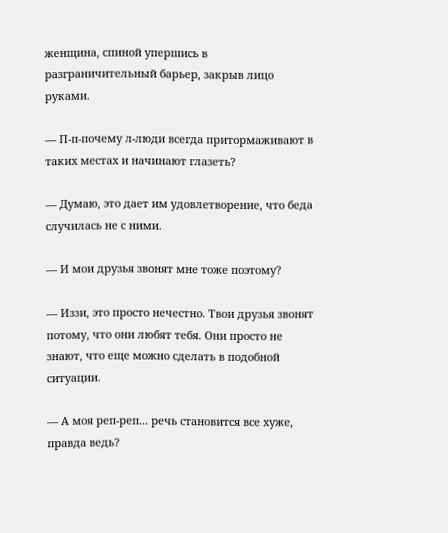женщина, спиной упершись в разграничительный барьер, закрыв лицо руками.

— П-п-почему л-люди всегда притормаживают в таких местах и начинают глазеть?

— Думаю, это дает им удовлетворение, что беда случилась не с ними.

— И мои друзья звонят мне тоже поэтому?

— Иззи, это просто нечестно. Твои друзья звонят потому, что они любят тебя. Они просто не знают, что еще можно сделать в подобной ситуации.

— А моя реп-реп... речь становится все хуже, правда ведь?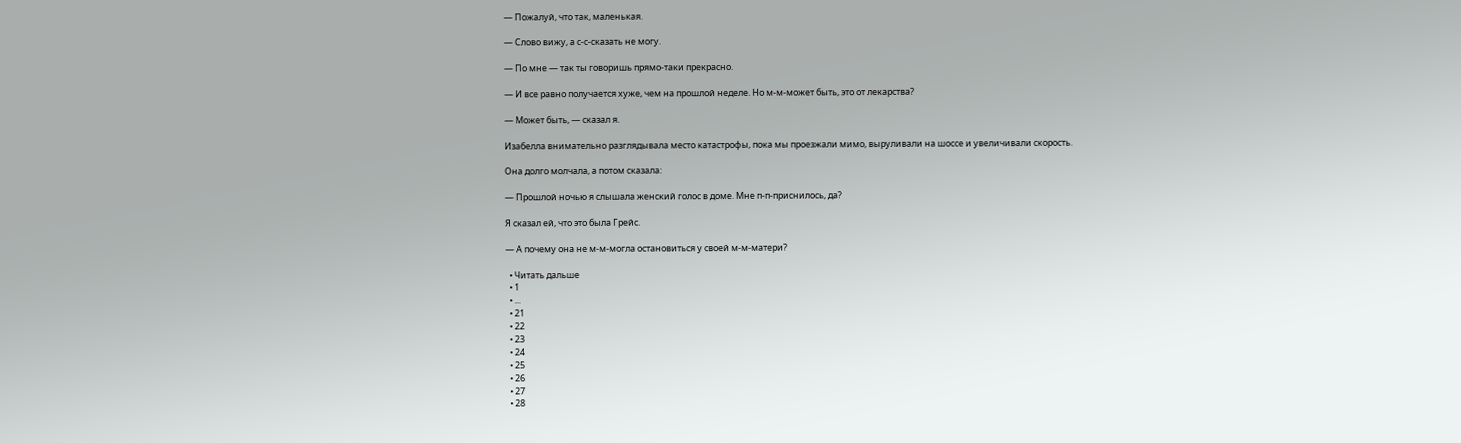— Пожалуй, что так, маленькая.

— Слово вижу, а с-с-сказать не могу.

— По мне — так ты говоришь прямо-таки прекрасно.

— И все равно получается хуже, чем на прошлой неделе. Но м-м-может быть, это от лекарства?

— Может быть, — сказал я.

Изабелла внимательно разглядывала место катастрофы, пока мы проезжали мимо, выруливали на шоссе и увеличивали скорость.

Она долго молчала, а потом сказала:

— Прошлой ночью я слышала женский голос в доме. Мне п-п-приснилось, да?

Я сказал ей, что это была Грейс.

— А почему она не м-м-могла остановиться у своей м-м-матери?

  • Читать дальше
  • 1
  • ...
  • 21
  • 22
  • 23
  • 24
  • 25
  • 26
  • 27
  • 28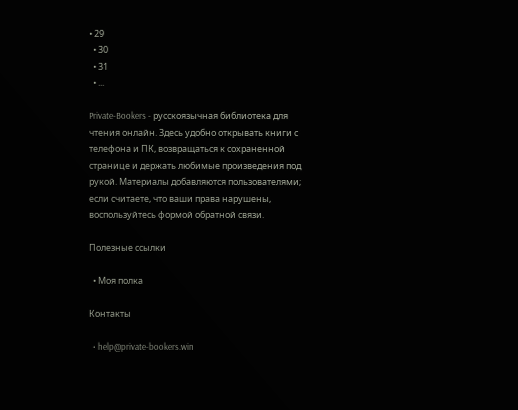• 29
  • 30
  • 31
  • ...

Private-Bookers - русскоязычная библиотека для чтения онлайн. Здесь удобно открывать книги с телефона и ПК, возвращаться к сохраненной странице и держать любимые произведения под рукой. Материалы добавляются пользователями; если считаете, что ваши права нарушены, воспользуйтесь формой обратной связи.

Полезные ссылки

  • Моя полка

Контакты

  • help@private-bookers.win